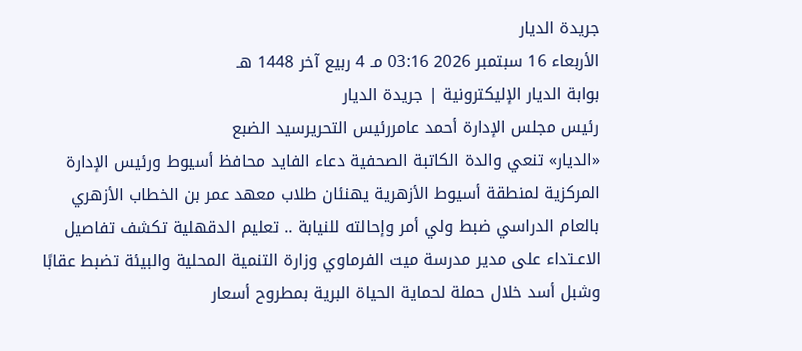جريدة الديار
الأربعاء 16 سبتمبر 2026 03:16 مـ 4 ربيع آخر 1448 هـ
بوابة الديار الإليكترونية | جريدة الديار
رئيس مجلس الإدارة أحمد عامررئيس التحريرسيد الضبع
«الديار» تنعي والدة الكاتبة الصحفية دعاء الفايد محافظ أسيوط ورئيس الإدارة المركزية لمنطقة أسيوط الأزهرية يهنئان طلاب معهد عمر بن الخطاب الأزهري بالعام الدراسي ضبط ولي أمر وإحالته للنيابة .. تعليم الدقهلية تكشف تفاصيل الاعـتداء على مدير مدرسة ميت الفرماوي وزارة التنمية المحلية والبيئة تضبط عقابًا وشبل أسد خلال حملة لحماية الحياة البرية بمطروح أسعار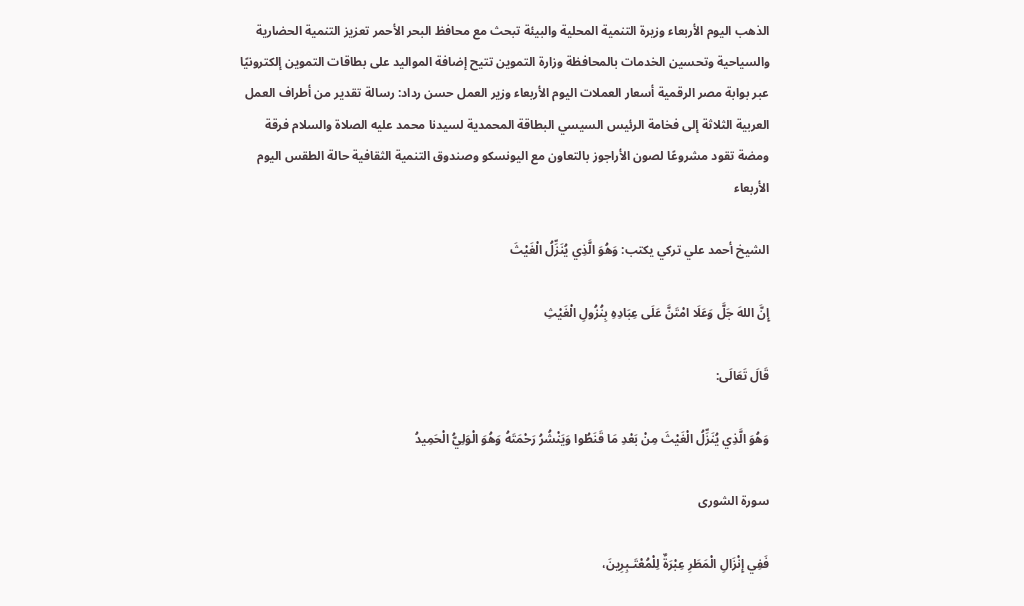الذهب اليوم الأربعاء وزيرة التنمية المحلية والبيئة تبحث مع محافظ البحر الأحمر تعزيز التنمية الحضارية والسياحية وتحسين الخدمات بالمحافظة وزارة التموين تتيح إضافة المواليد على بطاقات التموين إلكترونيًا عبر بوابة مصر الرقمية أسعار العملات اليوم الأربعاء وزير العمل حسن رداد: رسالة تقدير من أطراف العمل العربية الثلاثة إلى فخامة الرئيس السيسي البطاقة المحمدية لسيدنا محمد عليه الصلاة والسلام فرقة ومضة تقود مشروعًا لصون الأراجوز بالتعاون مع اليونسكو وصندوق التنمية الثقافية حالة الطقس اليوم الأربعاء

الشيخ أحمد علي تركي يكتب: وَهُوَ الَّذِي يُنَزِّلُ الْغَيْثَ

إِنَّ اللهَ جَلَّ وَعَلَا امْتَنَّ عَلَى عِبَادِهِ بِنُزُولِ الْغَيْثِ

قَالَ تَعَالَى:

وَهُوَ الَّذِي يُنَزِّلُ الْغَيْثَ مِنْ بَعْدِ مَا قَنَطُوا وَيَنْشُرُ رَحْمَتَهُ وَهُوَ الْوَلِيُّ الْحَمِيدُ

سورة الشورى

فَفِي إِنْزَالِ الْمَطَرِ عِبْرَةٌ لِلْمُعْتَـبِرِينَ،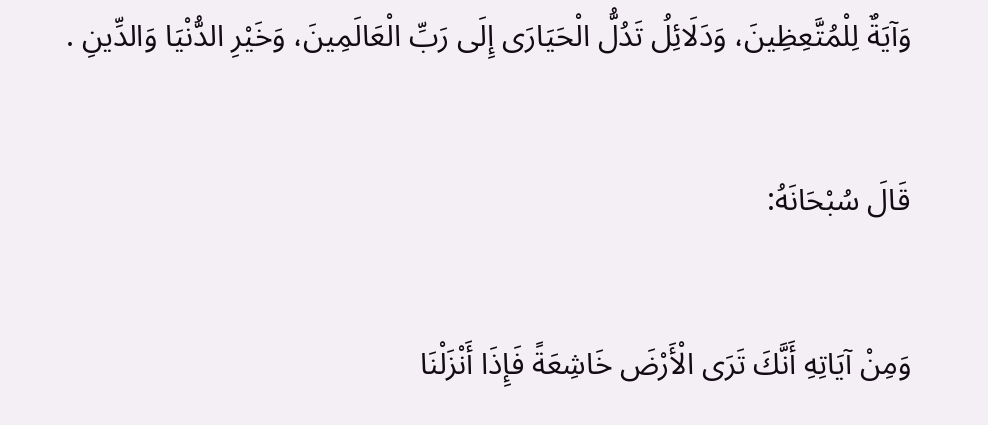وَآيَةٌ لِلْمُتَّعِظِينَ، وَدَلَائِلُ تَدُلُّ الْحَيَارَى إِلَى رَبِّ الْعَالَمِينَ، وَخَيْرِ الدُّنْيَا وَالدِّينِ .

قَالَ سُبْحَانَهُ:

وَمِنْ آيَاتِهِ أَنَّكَ تَرَى الْأَرْضَ خَاشِعَةً فَإِذَا أَنْزَلْنَا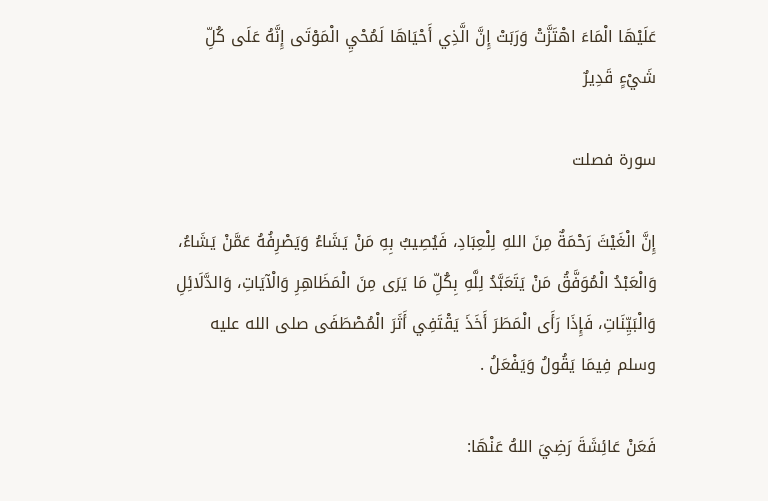عَلَيْهَا الْمَاءَ اهْتَزَّتْ وَرَبَتْ إِنَّ الَّذِي أَحْيَاهَا لَمُحْيِ الْمَوْتَى إِنَّهُ عَلَى كُلِّ شَيْءٍ قَدِيرٌ

سورة فصلت

إِنَّ الْغَيْثَ رَحْمَةٌ مِنَ اللهِ لِلْعِبَادِ، فَيُصِيبُ بِهِ مَنْ يَشَاءُ وَيَصْرِفُهُ عَمَّنْ يَشَاءُ، وَالْعَبْدُ الْمُوَفَّقُ مَنْ يَتَعَبَّدُ لِلَّهِ بِكُلِّ مَا يَرَى مِنَ الْمَظَاهِرِ وَالْآيَاتِ، وَالدَّلَائِلِ وَالْبَيِّنَاتِ، فَإِذَا رَأَى الْمَطَرَ أَخَذَ يَقْتَفِي أَثَرَ الْمُصْطَفَى صلى الله عليه وسلم فِيمَا يَقُولُ وَيَفْعَلُ .

فَعَنْ عَائِشَةَ رَضِيَ اللهُ عَنْهَا: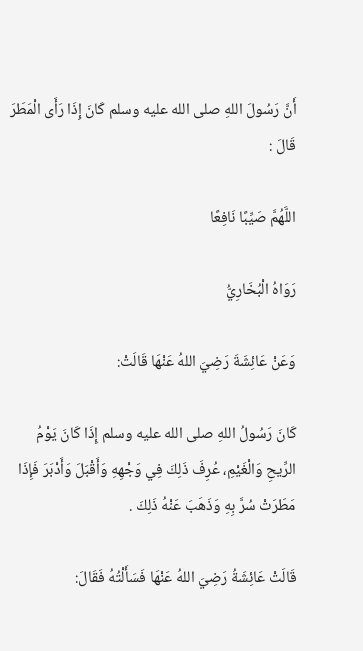أَنَّ رَسُولَ اللهِ صلى الله عليه وسلم كَانَ إِذَا رَأَى الْمَطَرَ قَالَ :

اللَّهُمَّ صَيِّبًا نَافِعًا

رَوَاهُ الْبُخَارِيُّ

وَعَنْ عَائِشَةَ رَضِيَ اللهُ عَنْهَا قَالَتْ:

كَانَ رَسُولُ اللهِ صلى الله عليه وسلم إِذَا كَانَ يَوْمُ الرِّيحِ وَالْغَيْمِ، عُرِفَ ذَلِكَ فِي وَجْهِهِ وَأَقْبَلَ وَأَدْبَرَ فَإِذَا مَطَرَتْ سُرَّ بِهِ وَذَهَبَ عَنْهُ ذَلِكَ .

قَالَتْ عَائِشَةُ رَضِيَ اللهُ عَنْهَا فَسَأَلْتُهُ فَقَالَ: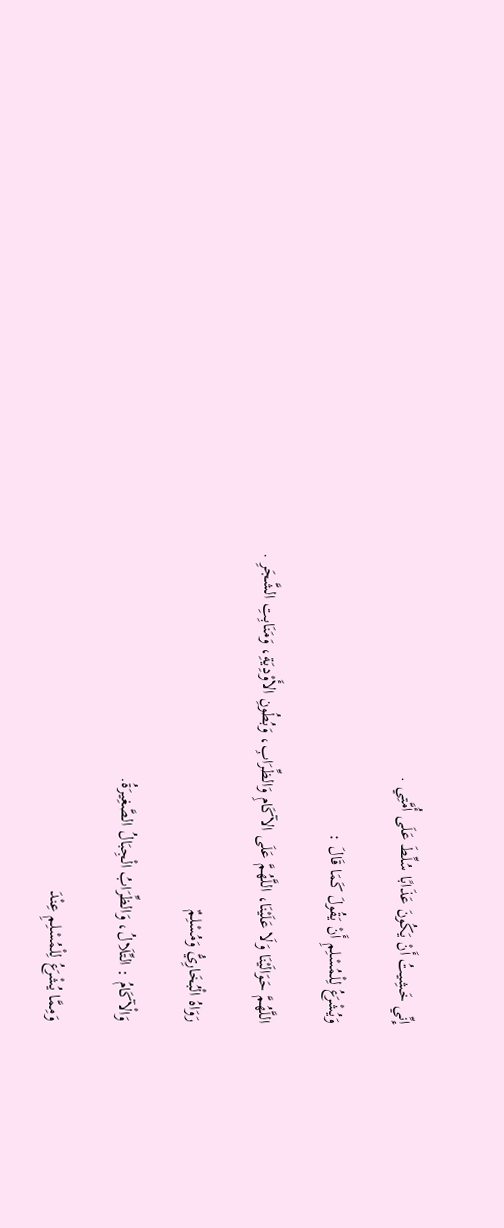إِنِّي خَشِيتُ أَنْ يَكُونَ عَذَابًا سُلِّطَ عَلَى أُمَّتِي .

وَيُشْرَعُ لِلْمُسْلِمِ أَنْ يَقُولَ كَمَا قَالَ :

اللَّهُمَّ حَوَالَيْنَا وَلَا عَلَيْنَا، اللَّهُمَّ عَلَى الآكَامِ وَالظِّرَابِ، وَبُطُونِ الأَوْدِيَةِ، وَمَنَابِتِ الشَّجَرِ .

رَوَاهُ الْبُخَارِيُّ وَمُسْلِمٌ

وَالْآكَامُ : التِّلَالُ، وَالظِّرَابُ الْجِبَالُ الصَّغِيرَةُ.

وَمِمَّا يُشْرَعُ لِلْمُسْلِمِ عِنْدَ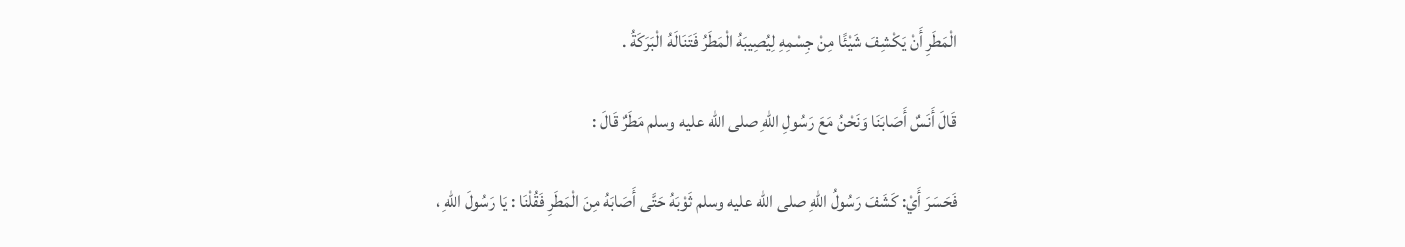الْمَطَرِ أَنْ يَكْشِفَ شَيْئًا مِنْ جِسْمِهِ لِيُصِيبَهُ الْمَطَرُ فَتَنَالَهُ الْبَرَكَةُ .

قَالَ أَنَسٌ أَصَابَنَا وَنَحْنُ مَعَ رَسُولِ اللهِ صلى الله عليه وسلم مَطَرٌ قَالَ :

فَحَسَرَ أَيْ: كَشَفَ رَسُولُ اللهِ صلى الله عليه وسلم ثَوْبَهُ حَتَّى أَصَابَهُ مِنَ الْمَطَرِ فَقُلْنَا : يَا رَسُولَ اللهِ ،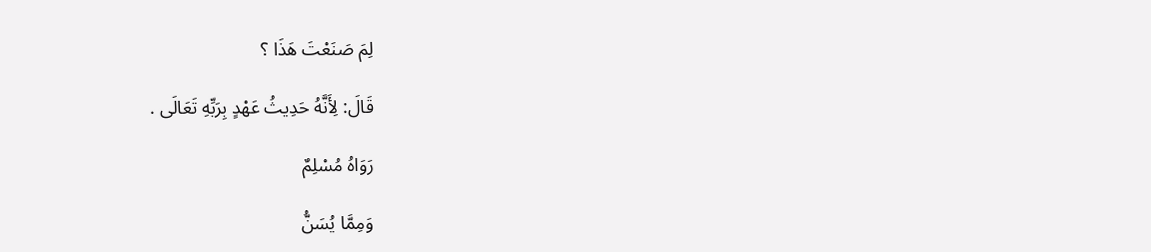لِمَ صَنَعْتَ هَذَا ؟

قَالَ: لِأَنَّهُ حَدِيثُ عَهْدٍ بِرَبِّهِ تَعَالَى .

رَوَاهُ مُسْلِمٌ

وَمِمَّا يُسَنُّ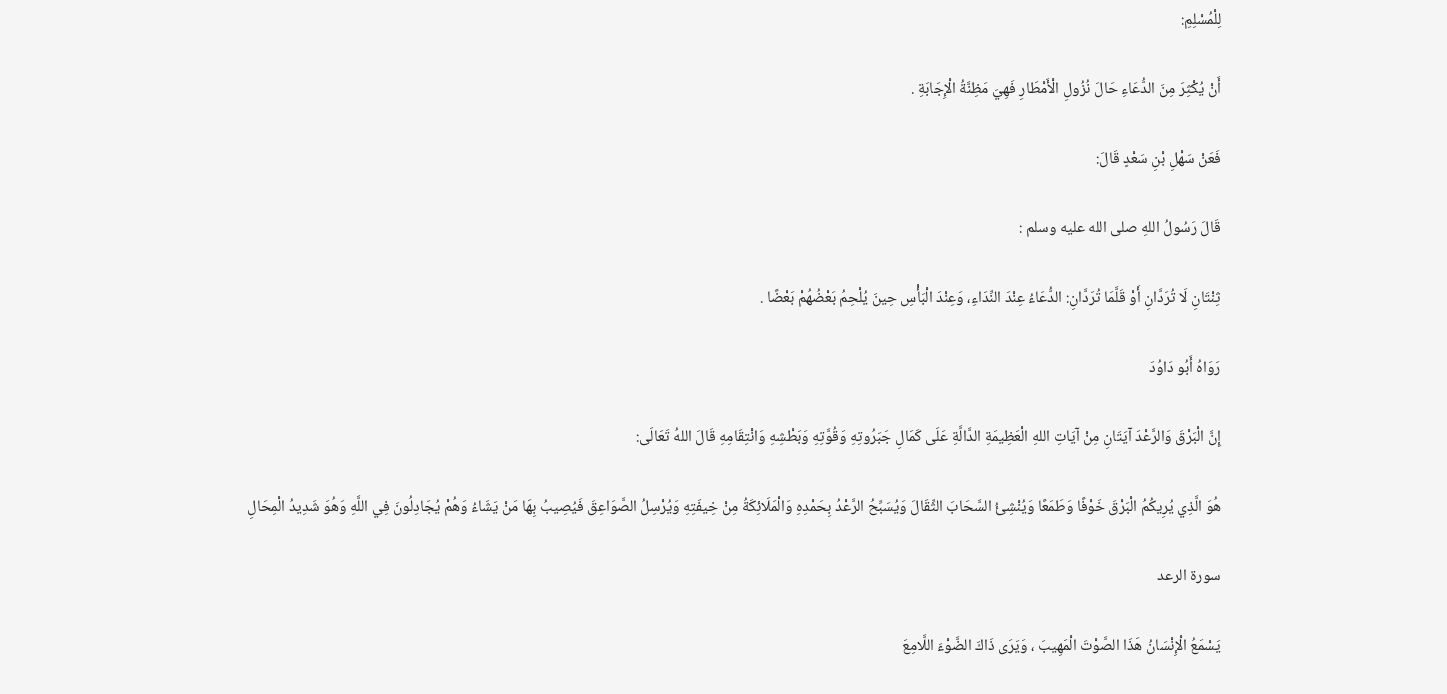لِلْمُسْلِمِ:

أَنْ يُكْثِرَ مِنَ الدُّعَاءِ حَالَ نُزُولِ الْأَمْطَارِ فَهِيَ مَظِنَّةُ الْإِجَابَةِ .

فَعَنْ سَهْلِ بْنِ سَعْدٍ قَالَ:

قَالَ رَسُولُ اللهِ صلى الله عليه وسلم :

ثِنْتَانِ لَا تُرَدَّانِ أَوْ قَلَّمَا تُرَدَّانِ: الدُّعَاءُ عِنْدَ النِّدَاءِ، وَعِنْدَ الْبَأْسِ حِينَ يُلْحِمُ بَعْضُهُمْ بَعْضًا .

رَوَاهُ أَبُو دَاوُدَ

إِنَّ الْبَرْقَ وَالرَّعْدَ آيَتَانِ مِنْ آيَاتِ اللهِ الْعَظِيمَةِ الدَّالَّةِ عَلَى كَمَالِ جَبَرُوتِهِ وَقُوَّتِهِ وَبَطْشِهِ وَانْتِقَامِهِ قَالَ اللهُ تَعَالَى:

هُوَ الَّذِي يُرِيكُمُ الْبَرْقَ خَوْفًا وَطَمَعًا وَيُنْشِئُ السَّحَابَ الثِّقَالَ وَيُسَبِّحُ الرَّعْدُ بِحَمْدِهِ وَالْمَلَائِكَةُ مِنْ خِيفَتِهِ وَيُرْسِلُ الصَّوَاعِقَ فَيُصِيبُ بِهَا مَنْ يَشَاءُ وَهُمْ يُجَادِلُونَ فِي اللَّهِ وَهُوَ شَدِيدُ الْمِحَالِ

سورة الرعد

يَسْمَعُ الْإِنْسَانُ هَذَا الصَّوْتَ الْمَهِيبَ ، وَيَرَى ذَاكَ الضَّوْءَ اللَّامِعَ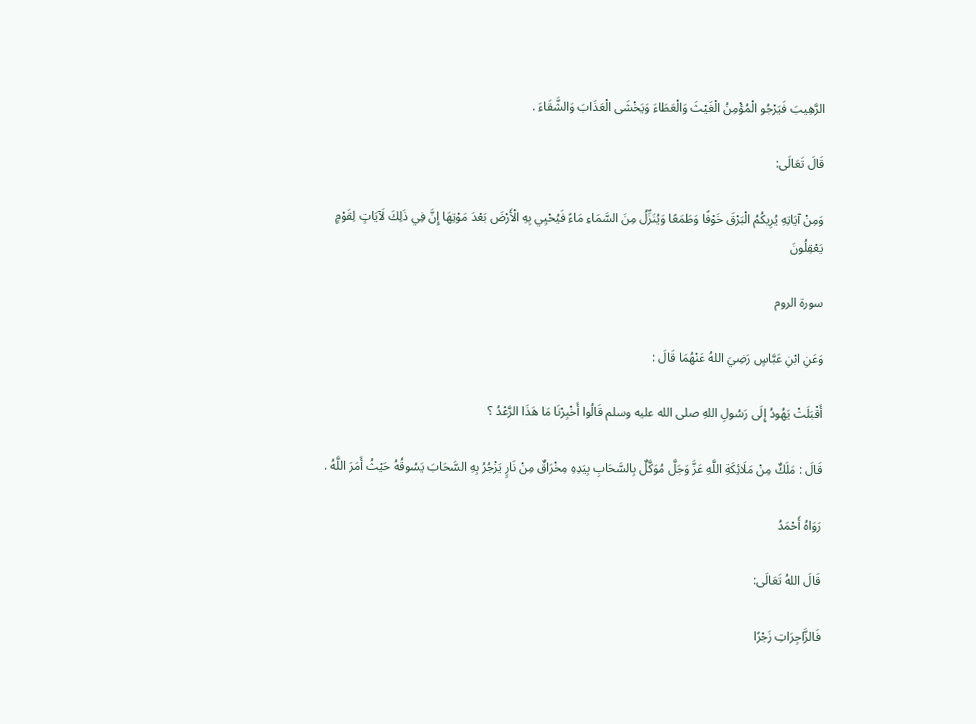الرَّهِيبَ فَيَرْجُو الْمُؤْمِنُ الْغَيْثَ وَالْعَطَاءَ وَيَخْشَى الْعَذَابَ وَالشَّقَاءَ .

قَالَ تَعَالَى:

وَمِنْ آيَاتِهِ يُرِيكُمُ الْبَرْقَ خَوْفًا وَطَمَعًا وَيُنَزِّلُ مِنَ السَّمَاءِ مَاءً فَيُحْيِي بِهِ الْأَرْضَ بَعْدَ مَوْتِهَا إِنَّ فِي ذَلِكَ لَآيَاتٍ لِقَوْمٍ يَعْقِلُونَ

سورة الروم

وَعَنِ ابْنِ عَبَّاسٍ رَضِيَ اللهُ عَنْهُمَا قَالَ :

أَقْبَلَتْ يَهُودُ إِلَى رَسُولِ اللهِ صلى الله عليه وسلم قَالُوا أَخْبِرْنَا مَا هَذَا الرَّعْدُ ؟

قَالَ : مَلَكٌ مِنْ مَلَائِكَةِ اللَّهِ عَزَّ وَجَلَّ مُوَكَّلٌ بِالسَّحَابِ بِيَدِهِ مِخْرَاقٌ مِنْ نَارٍ يَزْجُرُ بِهِ السَّحَابَ يَسُوقُهُ حَيْثُ أَمَرَ اللَّهُ .

رَوَاهُ أَحْمَدُ

قَالَ اللهُ تَعَالَى:

فَالزَّاجِرَاتِ زَجْرًا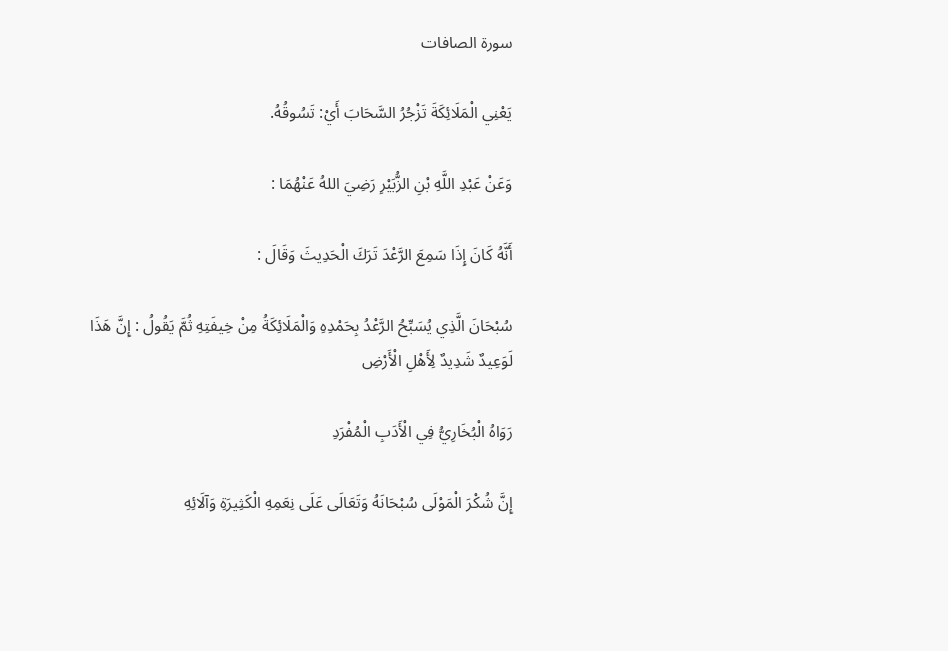سورة الصافات

يَعْنِي الْمَلَائِكَةَ تَزْجُرُ السَّحَابَ أَيْ: تَسُوقُهُ.

وَعَنْ عَبْدِ اللَّهِ بْنِ الزُّبَيْرِ رَضِيَ اللهُ عَنْهُمَا :

أَنَّهُ كَانَ إِذَا سَمِعَ الرَّعْدَ تَرَكَ الْحَدِيثَ وَقَالَ :

سُبْحَانَ الَّذِي يُسَبِّحُ الرَّعْدُ بِحَمْدِهِ وَالْمَلَائِكَةُ مِنْ خِيفَتِهِ ثُمَّ يَقُولُ : إِنَّ هَذَا لَوَعِيدٌ شَدِيدٌ لِأَهْلِ الْأَرْضِ

رَوَاهُ الْبُخَارِيُّ فِي الْأَدَبِ الْمُفْرَدِ

إِنَّ شُكْرَ الْمَوْلَى سُبْحَانَهُ وَتَعَالَى عَلَى نِعَمِهِ الْكَثِيرَةِ وَآلَائِهِ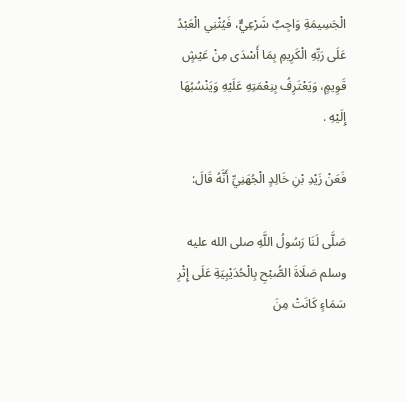الْجَسِيمَةِ وَاجِبٌ شَرْعِيٌّ، فَيُثْنِي الْعَبْدُ عَلَى رَبِّهِ الْكَرِيمِ بِمَا أَسْدَى مِنْ عَيْشٍ قَوِيمٍ، وَيَعْتَرِفُ بِنِعْمَتِهِ عَلَيْهِ وَيَنْسُبُهَا إِلَيْهِ .

فَعَنْ زَيْدِ بْنِ خَالِدٍ الْجُهَنِيِّ أَنَّهُ قَالَ:

صَلَّى لَنَا رَسُولُ اللَّهِ صلى الله عليه وسلم صَلَاةَ الصُّبْحِ بِالْحُدَيْبِيَةِ عَلَى إِثْرِ سَمَاءٍ كَانَتْ مِنَ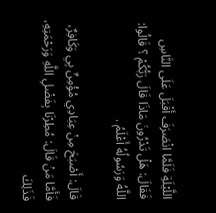اللَّيْلَةِ فَلَمَّا انْصَرَفَ أَقْبَلَ عَلَى النَّاسِ فَقَالَ: هَلْ تَدْرُونَ مَاذَا قَالَ رَبُّكُمْ ؟ قَالُوا: اللَّهُ وَرَسُولُهُ أَعْلَمُ .

قَالَ: أَصْبَحَ مِنْ عِبَادِي مُؤْمِنٌ بِي وَكَافِرٌ، فَأَمَّا مَنْ قَالَ: مُطِرْنَا بِفَضْلِ اللَّهِ وَرَحْمَتِهِ، فَذَلِكَ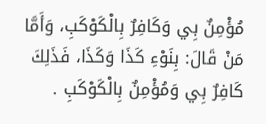مُؤْمِنٌ بِي وَكَافِرٌ بِالْكَوْكَبِ، وَأَمَّا مَنْ قَالَ: بِنَوْءِ كَذَا وَكَذَا، فَذَلِكَ كَافِرٌ بِي وَمُؤْمِنٌ بِالْكَوْكَبِ .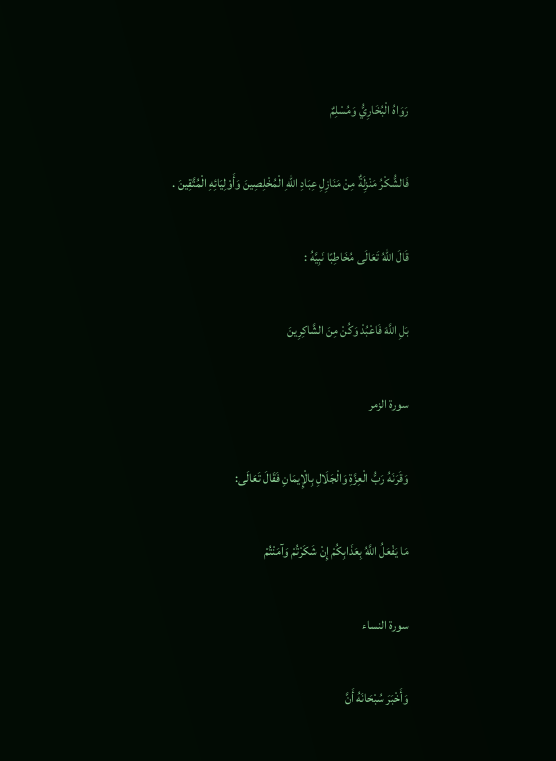رَوَاهُ الْبُخَارِيُّ وَمُسْلِمٌ

فَالشُّكْرُ مَنْزِلَةٌ مِنْ مَنَازِلِ عِبَادِ اللهِ الْمُخْلِصِينَ وَأَوْلِيَائِهِ الْمُتَّقِينَ .

قَالَ اللهُ تَعَالَى مُخَاطِبًا نَبِيَّهُ :

بَلِ اللَّهَ فَاعْبُدْ وَكُنْ مِنَ الشَّاكِرِينَ

سورة الزمر

وَقَرَنَهُ رَبُّ الْعِزَّةِ وَالْجَلَالِ بِالْإِيمَانِ فَقَالَ تَعَالَى:

مَا يَفْعَلُ اللَّهُ بِعَذَابِكُمْ إِنْ شَكَرْتُمْ وَآمَنْتُمْ

سورة النساء

وَأَخْبَرَ سُبْحَانَهُ أَنَّ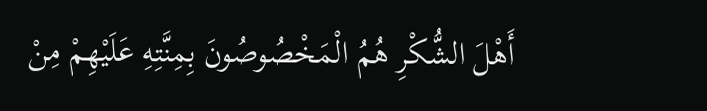أَهْلَ الشُّكْرِ هُمُ الْمَخْصُوصُونَ بِمِنَّتِهِ عَلَيْهِمْ مِنْ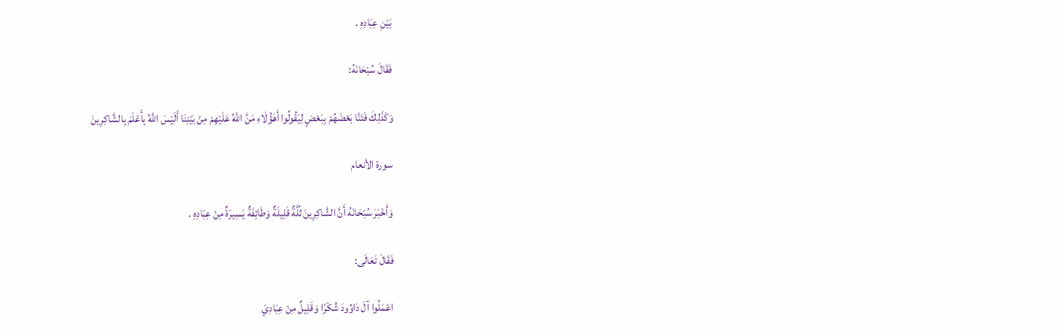بَيْنِ عِبَادِهِ .

فَقَالَ سُبْحَانَهُ:

وَكَذَلِكَ فَتَنَّا بَعْضَهُمْ بِبَعْضٍ لِيَقُولُوا أَهَؤُلَاءِ مَنَّ اللَّهُ عَلَيْهِمْ مِنْ بَيْنِنَا أَلَيْسَ اللَّهُ بِأَعْلَمَ بِالشَّاكِرِينَ

سورة الأنعام

وَأَخْبَرَ سُبْحَانَهُ أَنَّ الشَّاكِرِينَ ثُلَّةٌ قَلِيلَةٌ وَطَائِفَةٌ يَسِيرَةٌ مِنْ عِبَادِهِ .

فَقَالَ تَعَالَى:

اعْمَلُوا آلَ دَاوُودَ شُكْرًا وَقَلِيلٌ مِنْ عِبَادِيَ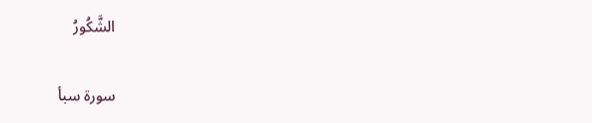الشَّكُورُ

سورة سبأ